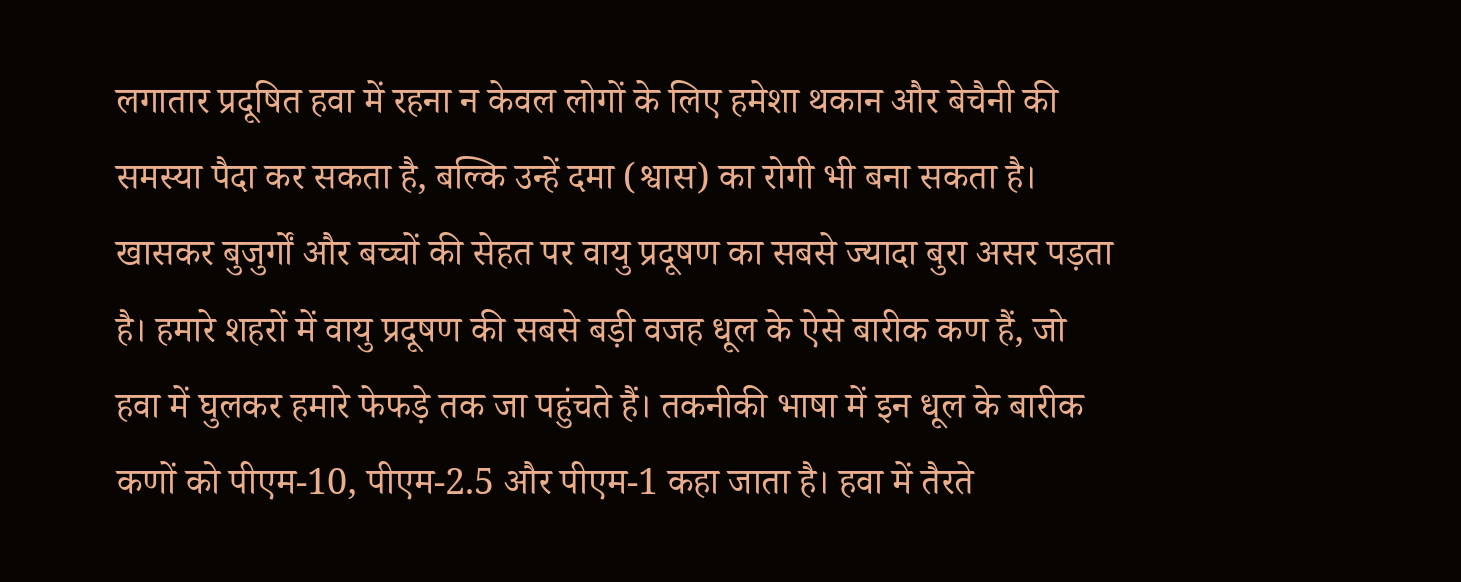लगातार प्रदूषित हवा में रहना न केवल लोगों के लिए हमेशा थकान और बेचैनी की समस्या पैदा कर सकता है, बल्कि उन्हें दमा (श्वास) का रोगी भी बना सकता है। खासकर बुजुर्गों और बच्चों की सेहत पर वायु प्रदूषण का सबसे ज्यादा बुरा असर पड़ता है। हमारे शहरों में वायु प्रदूषण की सबसे बड़ी वजह धूल के ऐसे बारीक कण हैं, जो हवा में घुलकर हमारे फेफड़े तक जा पहुंचते हैं। तकनीकी भाषा में इन धूल के बारीक कणों को पीएम-10, पीएम-2.5 और पीएम-1 कहा जाता है। हवा में तैरते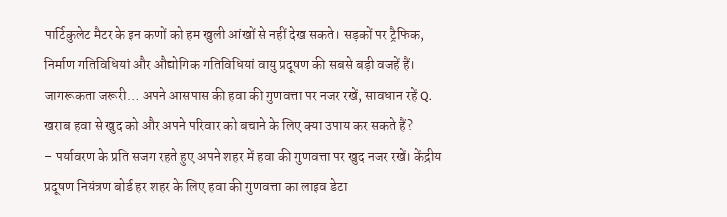पार्टिकुलेट मैटर के इन कणों को हम खुली आंखों से नहीं देख सकते। सड़कों पर ट्रैफिक, निर्माण गतिविधियां और औद्योगिक गतिविधियां वायु प्रदूषण की सबसे बड़ी वजहें हैं। जागरूकता जरूरी… अपने आसपास की हवा की गुणवत्ता पर नजर रखें, सावधान रहें Q. खराब हवा से खुद को और अपने परिवार को बचाने के लिए क्या उपाय कर सकते हैं?
– पर्यावरण के प्रति सजग रहते हुए अपने शहर में हवा की गुणवत्ता पर खुद नजर रखें। केंद्रीय प्रदूषण नियंत्रण बोर्ड हर शहर के लिए हवा की गुणवत्ता का लाइव डेटा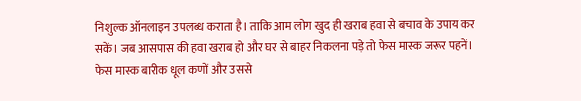निशुल्क ऑनलाइन उपलब्ध कराता है। ताकि आम लोग खुद ही खराब हवा से बचाव के उपाय कर सकें। जब आसपास की हवा खराब हो और घर से बाहर निकलना पड़े तो फेस मास्क जरूर पहनें। फेस मास्क बारीक धूल कणों और उससे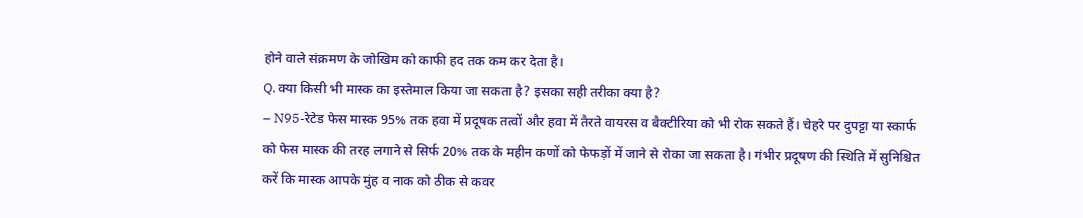होने वाले संक्रमण के जोखिम को काफी हद तक कम कर देता है।
Q. क्या किसी भी मास्क का इस्तेमाल किया जा सकता है? इसका सही तरीका क्या है?
– N95-रेटेड फेस मास्क 95% तक हवा में प्रदूषक तत्वों और हवा में तैरते वायरस व बैक्टीरिया को भी रोक सकते हैं। चेहरे पर दुपट्टा या स्कार्फ को फेस मास्क की तरह लगाने से सिर्फ 20% तक के महीन कणों को फेफड़ों में जाने से रोका जा सकता है। गंभीर प्रदूषण की स्थिति में सुनिश्चित करें कि मास्क आपके मुंह व नाक को ठीक से कवर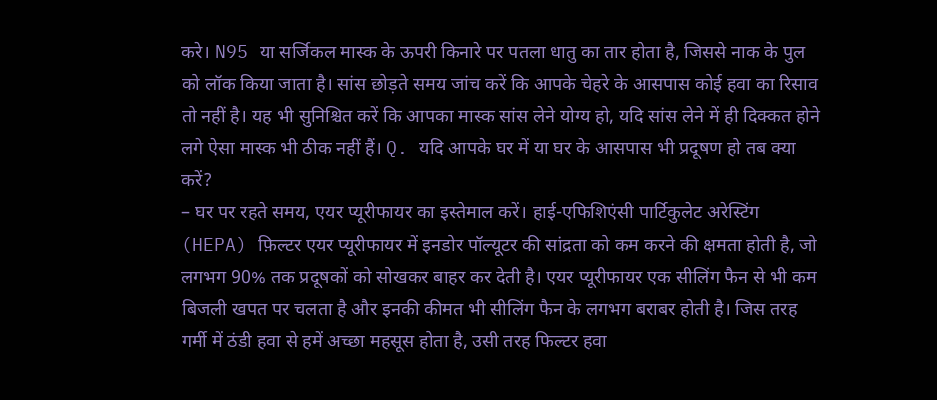करे। N95 या सर्जिकल मास्क के ऊपरी किनारे पर पतला धातु का तार होता है, जिससे नाक के पुल को लॉक किया जाता है। सांस छोड़ते समय जांच करें कि आपके चेहरे के आसपास कोई हवा का रिसाव तो नहीं है। यह भी सुनिश्चित करें कि आपका मास्क सांस लेने योग्य हो, यदि सांस लेने में ही दिक्कत होने लगे ऐसा मास्क भी ठीक नहीं हैं। Q. यदि आपके घर में या घर के आसपास भी प्रदूषण हो तब क्या करें?
– घर पर रहते समय, एयर प्यूरीफायर का इस्तेमाल करें। हाई-एफिशिएंसी पार्टिकुलेट अरेस्टिंग (HEPA) फ़िल्टर एयर प्यूरीफायर में इनडोर पॉल्यूटर की सांद्रता को कम करने की क्षमता होती है, जो लगभग 90% तक प्रदूषकों को सोखकर बाहर कर देती है। एयर प्यूरीफायर एक सीलिंग फैन से भी कम बिजली खपत पर चलता है और इनकी कीमत भी सीलिंग फैन के लगभग बराबर होती है। जिस तरह गर्मी में ठंडी हवा से हमें अच्छा महसूस होता है, उसी तरह फिल्टर हवा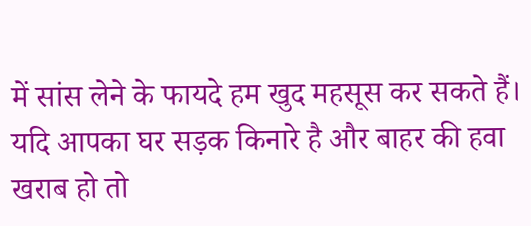में सांस लेने के फायदे हम खुद महसूस कर सकते हैं। यदि आपका घर सड़क किनारे है और बाहर की हवा खराब हो तो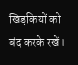खिड़कियों को बंद करके रखें।